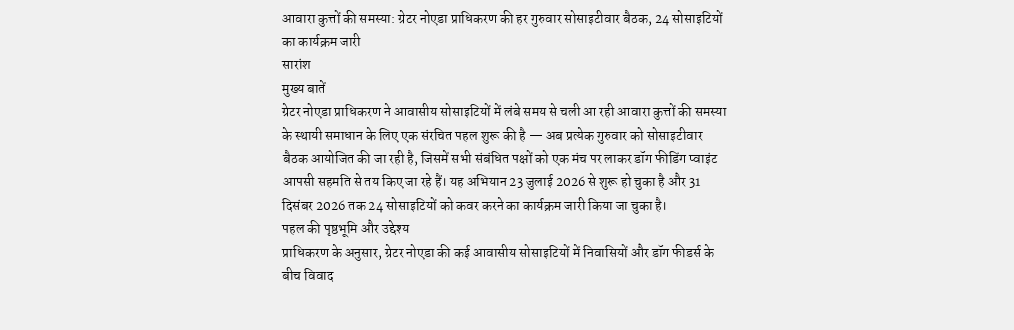आवारा कुत्तों की समस्या: ग्रेटर नोएडा प्राधिकरण की हर गुरुवार सोसाइटीवार बैठक, 24 सोसाइटियों का कार्यक्रम जारी
सारांश
मुख्य बातें
ग्रेटर नोएडा प्राधिकरण ने आवासीय सोसाइटियों में लंबे समय से चली आ रही आवारा कुत्तों की समस्या के स्थायी समाधान के लिए एक संरचित पहल शुरू की है — अब प्रत्येक गुरुवार को सोसाइटीवार बैठक आयोजित की जा रही है, जिसमें सभी संबंधित पक्षों को एक मंच पर लाकर डॉग फीडिंग प्वाइंट आपसी सहमति से तय किए जा रहे हैं। यह अभियान 23 जुलाई 2026 से शुरू हो चुका है और 31 दिसंबर 2026 तक 24 सोसाइटियों को कवर करने का कार्यक्रम जारी किया जा चुका है।
पहल की पृष्ठभूमि और उद्देश्य
प्राधिकरण के अनुसार, ग्रेटर नोएडा की कई आवासीय सोसाइटियों में निवासियों और डॉग फीडर्स के बीच विवाद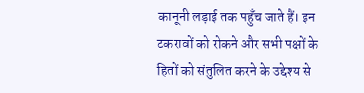कानूनी लड़ाई तक पहुँच जाते हैं। इन टकरावों को रोकने और सभी पक्षों के हितों को संतुलित करने के उद्देश्य से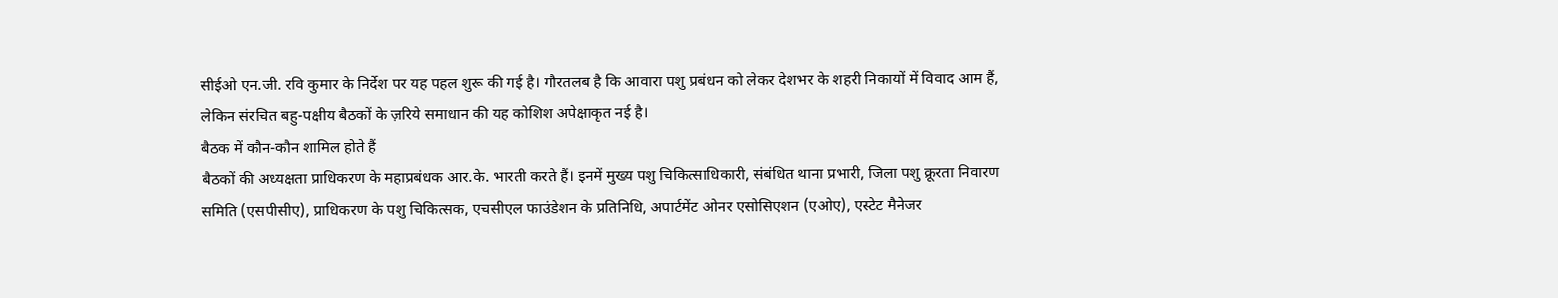सीईओ एन.जी. रवि कुमार के निर्देश पर यह पहल शुरू की गई है। गौरतलब है कि आवारा पशु प्रबंधन को लेकर देशभर के शहरी निकायों में विवाद आम हैं, लेकिन संरचित बहु-पक्षीय बैठकों के ज़रिये समाधान की यह कोशिश अपेक्षाकृत नई है।
बैठक में कौन-कौन शामिल होते हैं
बैठकों की अध्यक्षता प्राधिकरण के महाप्रबंधक आर.के. भारती करते हैं। इनमें मुख्य पशु चिकित्साधिकारी, संबंधित थाना प्रभारी, जिला पशु क्रूरता निवारण समिति (एसपीसीए), प्राधिकरण के पशु चिकित्सक, एचसीएल फाउंडेशन के प्रतिनिधि, अपार्टमेंट ओनर एसोसिएशन (एओए), एस्टेट मैनेजर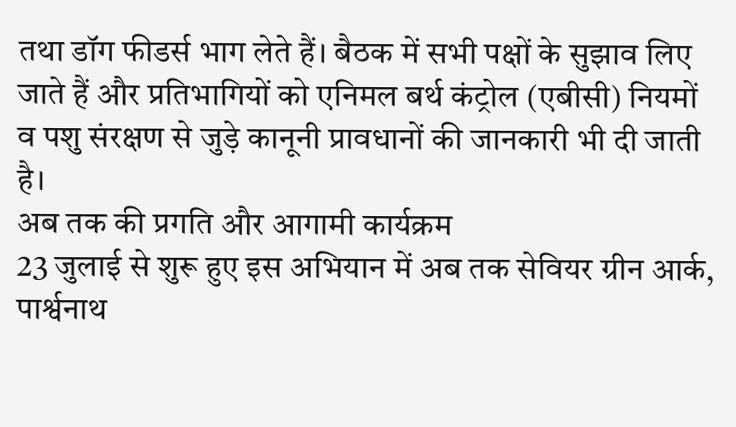तथा डॉग फीडर्स भाग लेते हैं। बैठक में सभी पक्षों के सुझाव लिए जाते हैं और प्रतिभागियों को एनिमल बर्थ कंट्रोल (एबीसी) नियमों व पशु संरक्षण से जुड़े कानूनी प्रावधानों की जानकारी भी दी जाती है।
अब तक की प्रगति और आगामी कार्यक्रम
23 जुलाई से शुरू हुए इस अभियान में अब तक सेवियर ग्रीन आर्क, पार्श्वनाथ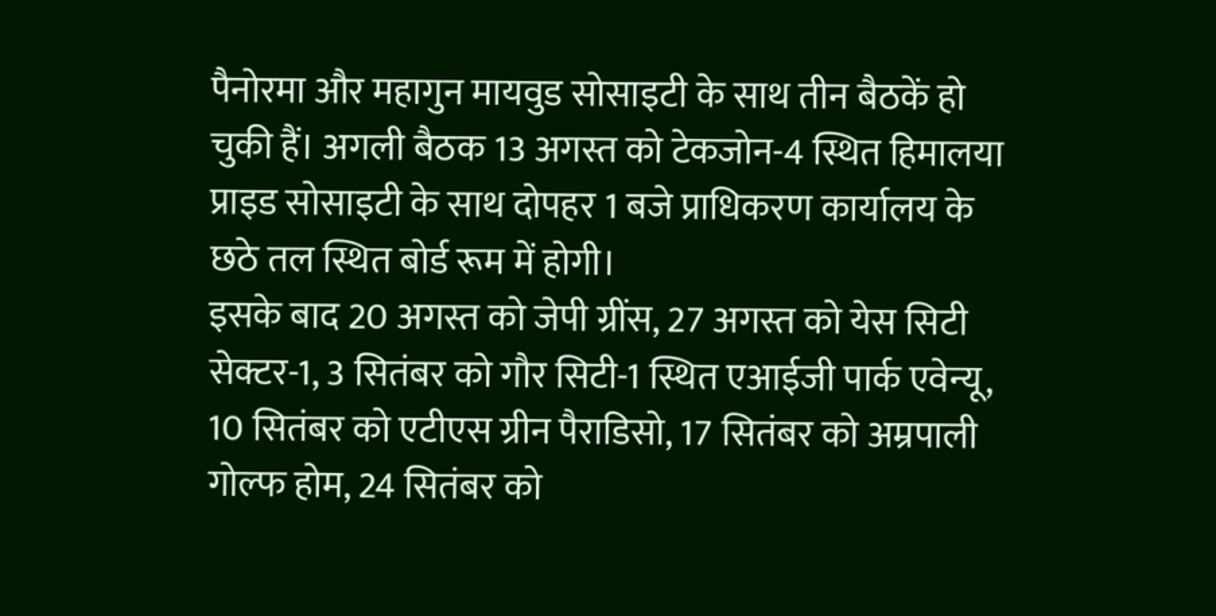पैनोरमा और महागुन मायवुड सोसाइटी के साथ तीन बैठकें हो चुकी हैं। अगली बैठक 13 अगस्त को टेकजोन-4 स्थित हिमालया प्राइड सोसाइटी के साथ दोपहर 1 बजे प्राधिकरण कार्यालय के छठे तल स्थित बोर्ड रूम में होगी।
इसके बाद 20 अगस्त को जेपी ग्रींस, 27 अगस्त को येस सिटी सेक्टर-1, 3 सितंबर को गौर सिटी-1 स्थित एआईजी पार्क एवेन्यू, 10 सितंबर को एटीएस ग्रीन पैराडिसो, 17 सितंबर को अम्रपाली गोल्फ होम, 24 सितंबर को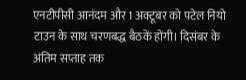एनटीपीसी आनंदम और 1 अक्टूबर को पटेल नियो टाउन के साथ चरणबद्ध बैठकें होंगी। दिसंबर के अंतिम सप्ताह तक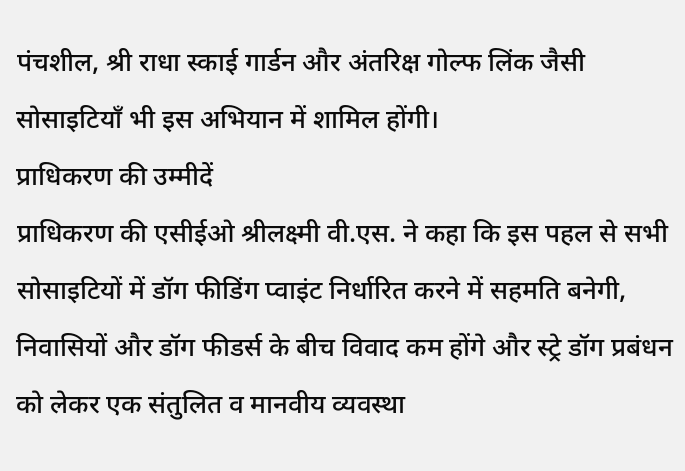पंचशील, श्री राधा स्काई गार्डन और अंतरिक्ष गोल्फ लिंक जैसी सोसाइटियाँ भी इस अभियान में शामिल होंगी।
प्राधिकरण की उम्मीदें
प्राधिकरण की एसीईओ श्रीलक्ष्मी वी.एस. ने कहा कि इस पहल से सभी सोसाइटियों में डॉग फीडिंग प्वाइंट निर्धारित करने में सहमति बनेगी, निवासियों और डॉग फीडर्स के बीच विवाद कम होंगे और स्ट्रे डॉग प्रबंधन को लेकर एक संतुलित व मानवीय व्यवस्था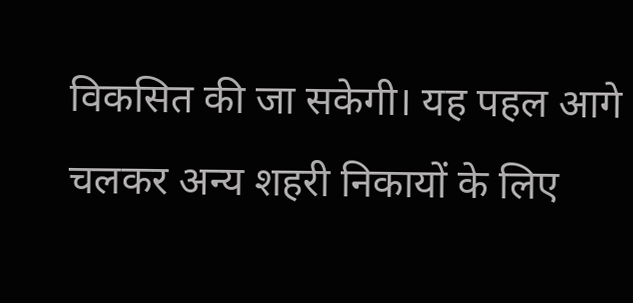विकसित की जा सकेगी। यह पहल आगे चलकर अन्य शहरी निकायों के लिए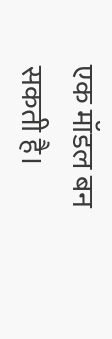एक मॉडल बन सकती है।